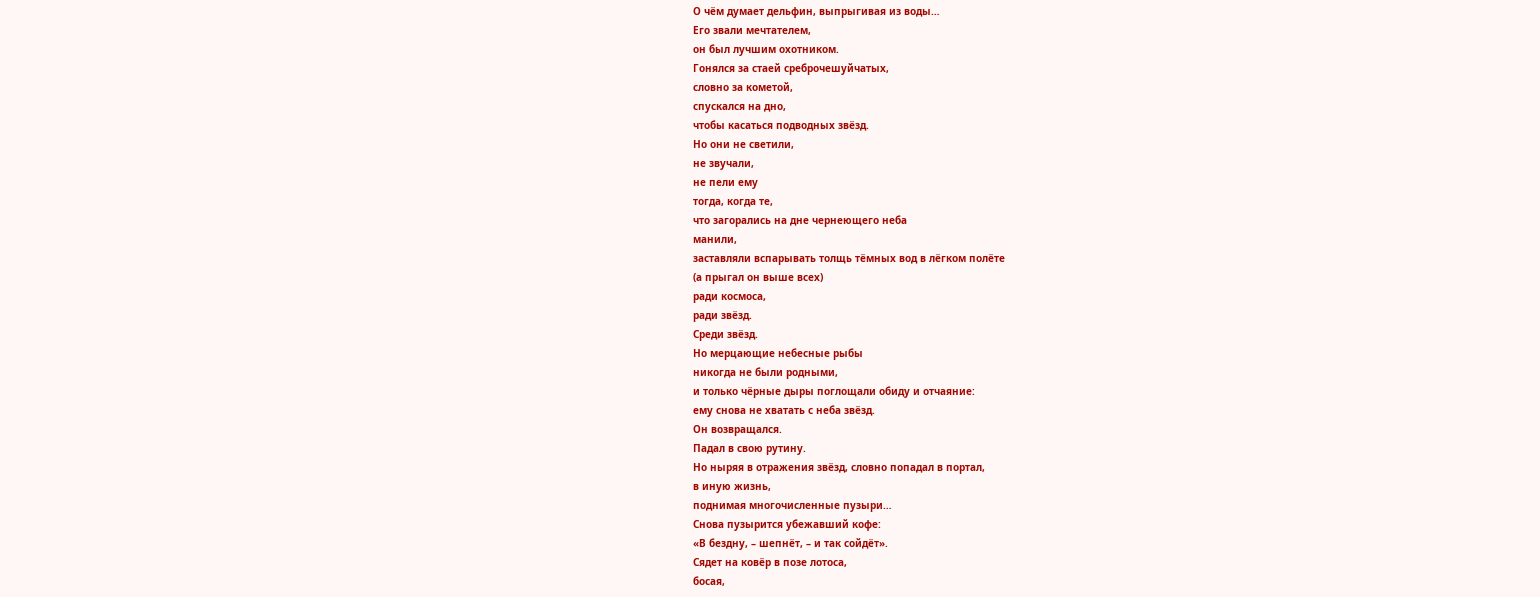О чём думает дельфин, выпрыгивая из воды…
Его звали мечтателем,
он был лучшим охотником.
Гонялся за стаей среброчешуйчатых,
словно за кометой,
спускался на дно,
чтобы касаться подводных звёзд.
Но они не светили,
не звучали,
не пели ему
тогда, когда те,
что загорались на дне чернеющего неба
манили,
заставляли вспарывать толщь тёмных вод в лёгком полёте
(а прыгал он выше всех)
ради космоса,
ради звёзд.
Среди звёзд.
Но мерцающие небесные рыбы
никогда не были родными,
и только чёрные дыры поглощали обиду и отчаяние:
ему снова не хватать с неба звёзд.
Он возвращался.
Падал в свою рутину.
Но ныряя в отражения звёзд, словно попадал в портал,
в иную жизнь,
поднимая многочисленные пузыри…
Снова пузырится убежавший кофе:
«В бездну, – шепнёт, – и так сойдёт».
Сядет на ковёр в позе лотоса,
босая,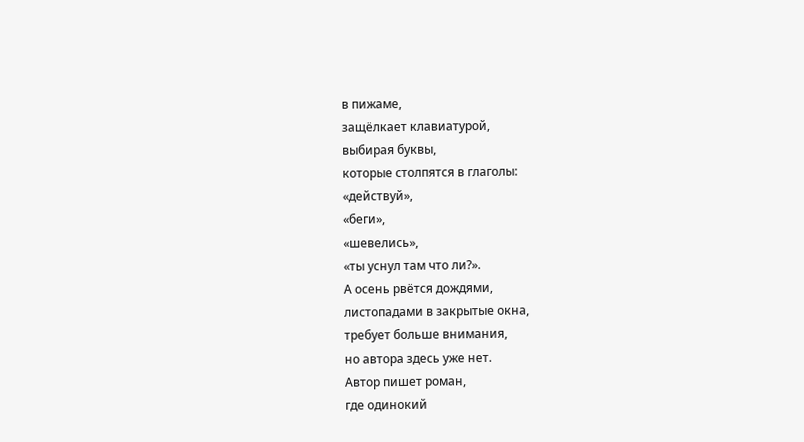в пижаме,
защёлкает клавиатурой,
выбирая буквы,
которые столпятся в глаголы:
«действуй»,
«беги»,
«шевелись»,
«ты уснул там что ли?».
А осень рвётся дождями,
листопадами в закрытые окна,
требует больше внимания,
но автора здесь уже нет.
Автор пишет роман,
где одинокий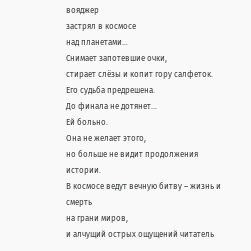вояджер
застрял в космосе
над планетами…
Снимает запотевшие очки,
стирает слёзы и копит гору салфеток.
Его судьба предрешена.
До финала не дотянет…
Ей больно.
Она не желает этого,
но больше не видит продолжения истории.
В космосе ведут вечную битву – жизнь и смерть
на грани миров,
и алчущий острых ощущений читатель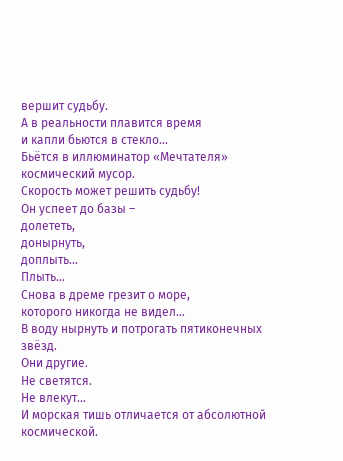вершит судьбу.
А в реальности плавится время
и капли бьются в стекло…
Бьётся в иллюминатор «Мечтателя» космический мусор.
Скорость может решить судьбу!
Он успеет до базы –
долететь,
донырнуть,
доплыть…
Плыть…
Снова в дреме грезит о море,
которого никогда не видел…
В воду нырнуть и потрогать пятиконечных звёзд.
Они другие.
Не светятся.
Не влекут…
И морская тишь отличается от абсолютной космической.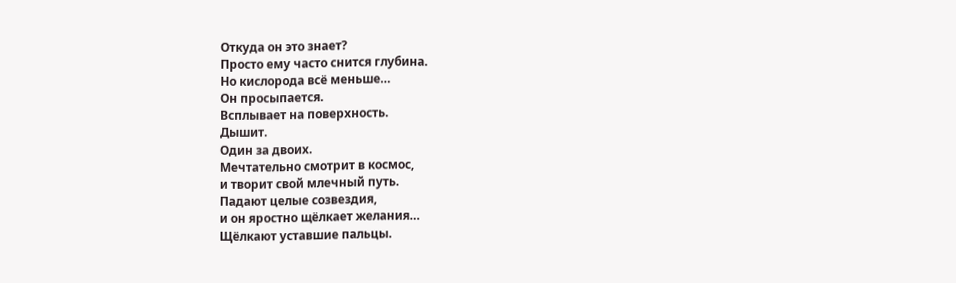Откуда он это знает?
Просто ему часто снится глубина.
Но кислорода всё меньше…
Он просыпается.
Всплывает на поверхность.
Дышит.
Один за двоих.
Мечтательно смотрит в космос,
и творит свой млечный путь.
Падают целые созвездия,
и он яростно щёлкает желания…
Щёлкают уставшие пальцы.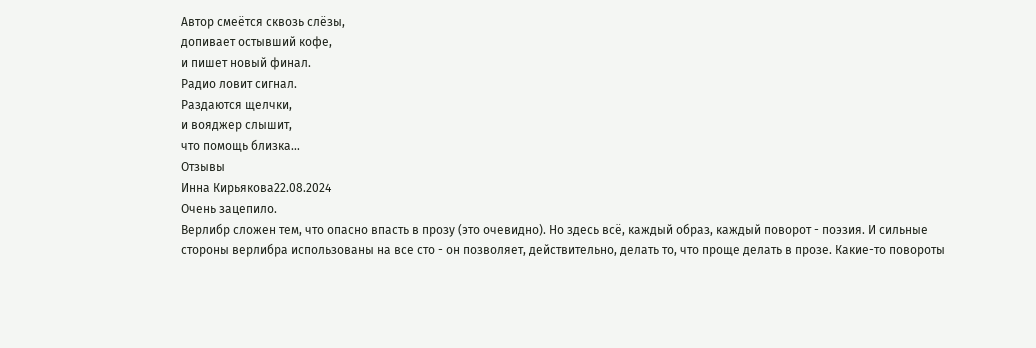Автор смеётся сквозь слёзы,
допивает остывший кофе,
и пишет новый финал.
Радио ловит сигнал.
Раздаются щелчки,
и вояджер слышит,
что помощь близка…
Отзывы
Инна Кирьякова22.08.2024
Очень зацепило.
Верлибр сложен тем, что опасно впасть в прозу (это очевидно). Но здесь всё, каждый образ, каждый поворот - поэзия. И сильные стороны верлибра использованы на все сто - он позволяет, действительно, делать то, что проще делать в прозе. Какие-то повороты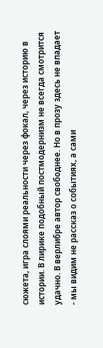сюжета, игра слоями реальности через фокал, через историю в истории. В лирике подобный постмодернизм не всегда смотрится удачно. В верлибре автор свободнее. Но в прозу здесь не впадает - мы видим не рассказ о событиях, а сами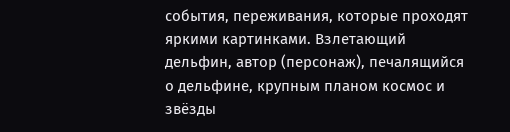события, переживания, которые проходят яркими картинками. Взлетающий дельфин, автор (персонаж), печалящийся о дельфине, крупным планом космос и звёзды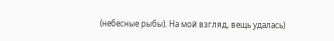(небесные рыбы). На мой взгляд, вещь удалась)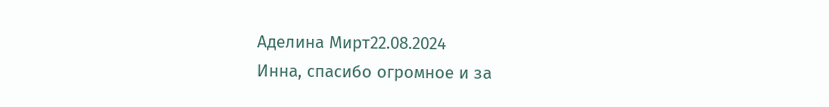Аделина Мирт22.08.2024
Инна, спасибо огромное и за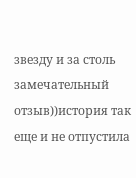звезду и за столь замечательный отзыв))история так еще и не отпустила